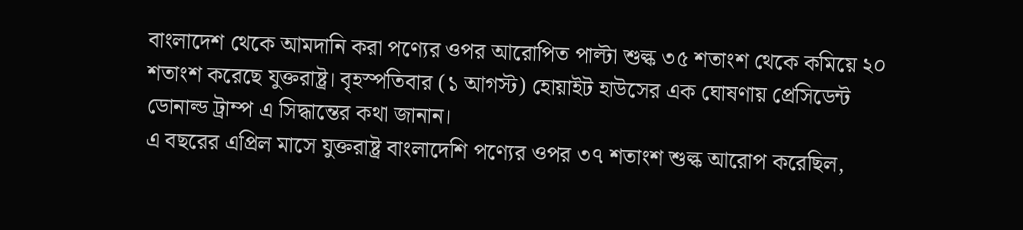বাংলাদেশ থেকে আমদানি করা পণ্যের ওপর আরোপিত পাল্টা শুল্ক ৩৫ শতাংশ থেকে কমিয়ে ২০ শতাংশ করেছে যুক্তরাষ্ট্র। বৃহস্পতিবার (১ আগস্ট) হোয়াইট হাউসের এক ঘোষণায় প্রেসিডেন্ট ডোনাল্ড ট্রাম্প এ সিদ্ধান্তের কথা জানান।
এ বছরের এপ্রিল মাসে যুক্তরাষ্ট্র বাংলাদেশি পণ্যের ওপর ৩৭ শতাংশ শুল্ক আরোপ করেছিল,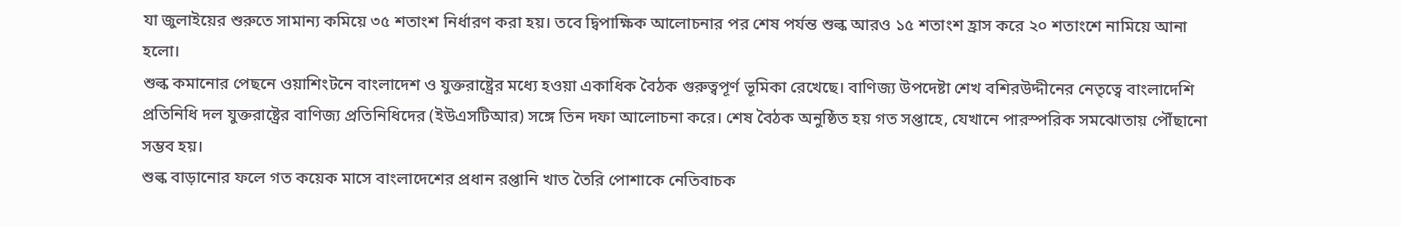যা জুলাইয়ের শুরুতে সামান্য কমিয়ে ৩৫ শতাংশ নির্ধারণ করা হয়। তবে দ্বিপাক্ষিক আলোচনার পর শেষ পর্যন্ত শুল্ক আরও ১৫ শতাংশ হ্রাস করে ২০ শতাংশে নামিয়ে আনা হলো।
শুল্ক কমানোর পেছনে ওয়াশিংটনে বাংলাদেশ ও যুক্তরাষ্ট্রের মধ্যে হওয়া একাধিক বৈঠক গুরুত্বপূর্ণ ভূমিকা রেখেছে। বাণিজ্য উপদেষ্টা শেখ বশিরউদ্দীনের নেতৃত্বে বাংলাদেশি প্রতিনিধি দল যুক্তরাষ্ট্রের বাণিজ্য প্রতিনিধিদের (ইউএসটিআর) সঙ্গে তিন দফা আলোচনা করে। শেষ বৈঠক অনুষ্ঠিত হয় গত সপ্তাহে, যেখানে পারস্পরিক সমঝোতায় পৌঁছানো সম্ভব হয়।
শুল্ক বাড়ানোর ফলে গত কয়েক মাসে বাংলাদেশের প্রধান রপ্তানি খাত তৈরি পোশাকে নেতিবাচক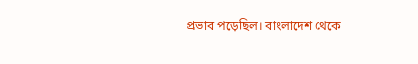প্রভাব পড়েছিল। বাংলাদেশ থেকে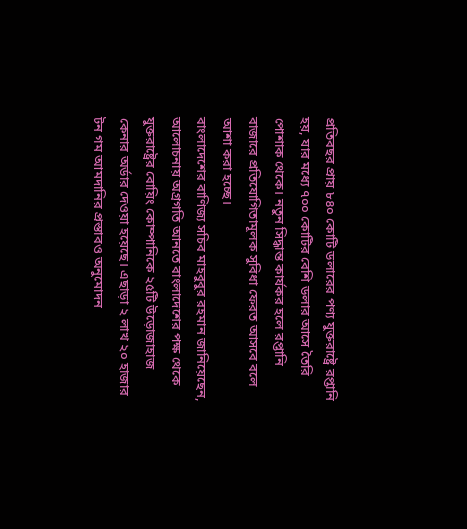প্রতিবছর প্রায় ৮৪০ কোটি ডলারের পণ্য যুক্তরাষ্ট্রে রপ্তানি হয়, যার মধ্যে ৭০০ কোটির বেশি ডলার আসে তৈরি পোশাক থেকে। নতুন সিদ্ধান্ত কার্যকর হলে রপ্তানি বাজারে প্রতিযোগিতামূলক সুবিধা ফেরত আসবে বলে আশা করা হচ্ছে।
বাংলাদেশের বাণিজ্য সচিব মাহবুবুর রহমান জানিয়েছেন, আলোচনায় অগ্রগতি আনতে বাংলাদেশের পক্ষ থেকে যুক্তরাষ্ট্রের বোয়িং কোম্পানিকে ২৫টি উড়োজাহাজ কেনার অর্ডার দেওয়া হয়েছে। এছাড়া ২ লাখ ২০ হাজার টন গম আমদানির প্রস্তাবও অনুমোদন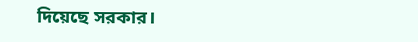দিয়েছে সরকার।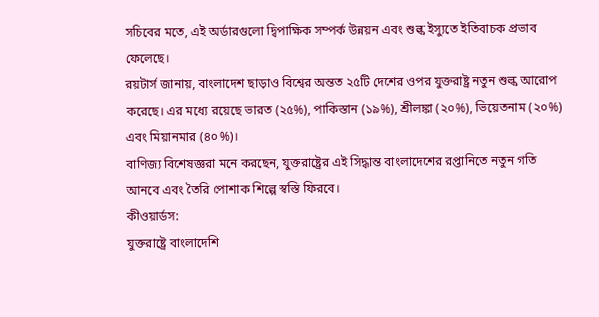সচিবের মতে, এই অর্ডারগুলো দ্বিপাক্ষিক সম্পর্ক উন্নয়ন এবং শুল্ক ইস্যুতে ইতিবাচক প্রভাব ফেলেছে।
রয়টার্স জানায়, বাংলাদেশ ছাড়াও বিশ্বের অন্তত ২৫টি দেশের ওপর যুক্তরাষ্ট্র নতুন শুল্ক আরোপ করেছে। এর মধ্যে রয়েছে ভারত (২৫%), পাকিস্তান (১৯%), শ্রীলঙ্কা (২০%), ভিয়েতনাম (২০%) এবং মিয়ানমার (৪০%)।
বাণিজ্য বিশেষজ্ঞরা মনে করছেন, যুক্তরাষ্ট্রের এই সিদ্ধান্ত বাংলাদেশের রপ্তানিতে নতুন গতি আনবে এবং তৈরি পোশাক শিল্পে স্বস্তি ফিরবে।
কীওয়ার্ডস:
যুক্তরাষ্ট্রে বাংলাদেশি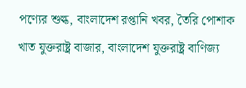পণ্যের শুল্ক, বাংলাদেশ রপ্তানি খবর, তৈরি পোশাক খাত যুক্তরাষ্ট্র বাজার, বাংলাদেশ যুক্তরাষ্ট্র বাণিজ্য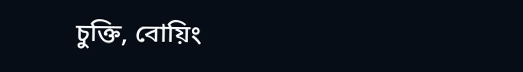চুক্তি, বোয়িং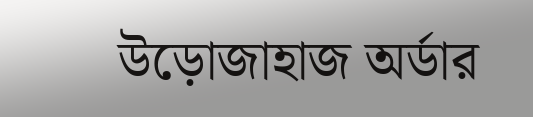উড়োজাহাজ অর্ডার